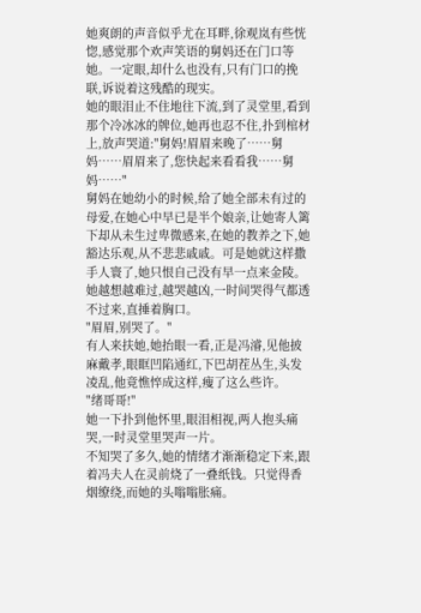她爽朗的声音似乎尤在耳畔,徐观岚有些恍惚,感觉那个欢声笑语的舅妈还在门口等她。一定眼,却什么也没有,只有门口的挽联,诉说着这残酷的现实。
她的眼泪止不住地往下流,到了灵堂里,看到那个冷冰冰的牌位,她再也忍不住,扑到棺材上,放声哭道:"舅妈!眉眉来晚了……舅妈……眉眉来了,您快起来看看我……舅妈……"
舅妈在她幼小的时候,给了她全部未有过的母爱,在她心中早已是半个娘亲,让她寄人篱下却从未生过卑微感来,在她的教养之下,她豁达乐观,从不悲悲戚戚。可是她就这样撒手人寰了,她只恨自己没有早一点来金陵。
她越想越难过,越哭越凶,一时间哭得气都透不过来,直捶着胸口。
"眉眉,别哭了。"
有人来扶她,她抬眼一看,正是冯濬,见他披麻戴孝,眼眶凹陷通红,下巴胡茬丛生,头发凌乱,他竟憔悴成这样,瘦了这么些许。
"绪哥哥!"
她一下扑到他怀里,眼泪相视,两人抱头痛哭,一时灵堂里哭声一片。
不知哭了多久,她的情绪才渐渐稳定下来,跟着冯夫人在灵前烧了一叠纸钱。只觉得香烟缭绕,而她的头嗡嗡胀痛。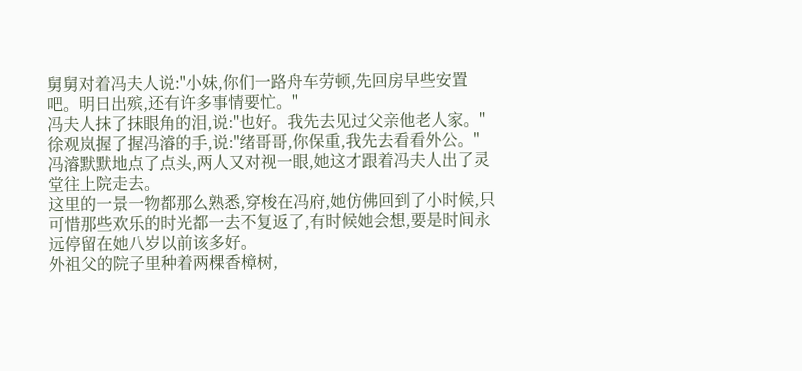舅舅对着冯夫人说:"小妹,你们一路舟车劳顿,先回房早些安置吧。明日出殡,还有许多事情要忙。"
冯夫人抹了抹眼角的泪,说:"也好。我先去见过父亲他老人家。"
徐观岚握了握冯濬的手,说:"绪哥哥,你保重,我先去看看外公。"
冯濬默默地点了点头,两人又对视一眼,她这才跟着冯夫人出了灵堂往上院走去。
这里的一景一物都那么熟悉,穿梭在冯府,她仿佛回到了小时候,只可惜那些欢乐的时光都一去不复返了,有时候她会想,要是时间永远停留在她八岁以前该多好。
外祖父的院子里种着两棵香樟树,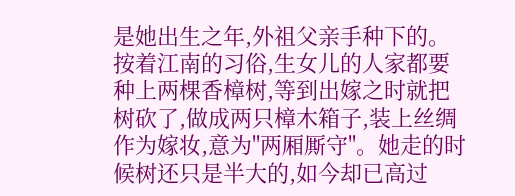是她出生之年,外祖父亲手种下的。按着江南的习俗,生女儿的人家都要种上两棵香樟树,等到出嫁之时就把树砍了,做成两只樟木箱子,装上丝绸作为嫁妆,意为"两厢厮守"。她走的时候树还只是半大的,如今却已高过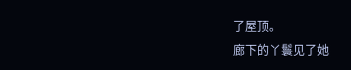了屋顶。
廊下的丫鬟见了她